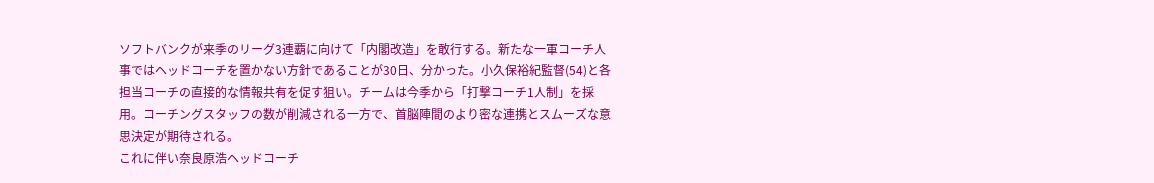ソフトバンクが来季のリーグ3連覇に向けて「内閣改造」を敢行する。新たな一軍コーチ人事ではヘッドコーチを置かない方針であることが30日、分かった。小久保裕紀監督(54)と各担当コーチの直接的な情報共有を促す狙い。チームは今季から「打撃コーチ1人制」を採用。コーチングスタッフの数が削減される一方で、首脳陣間のより密な連携とスムーズな意思決定が期待される。
これに伴い奈良原浩ヘッドコーチ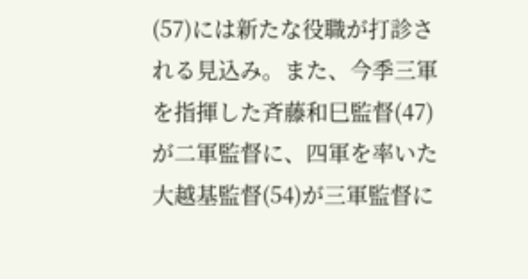(57)には新たな役職が打診される見込み。また、今季三軍を指揮した斉藤和巳監督(47)が二軍監督に、四軍を率いた大越基監督(54)が三軍監督に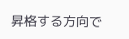昇格する方向で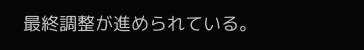最終調整が進められている。